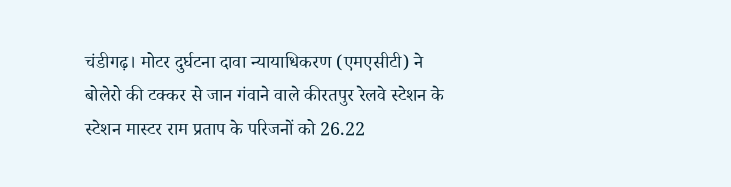चंडीगढ़। मोटर दुर्घटना दावा न्यायाधिकरण (एमएसीटी) ने बोलेरो की टक्कर से जान गंवाने वाले कीरतपुर रेलवे स्टेशन के स्टेशन मास्टर राम प्रताप के परिजनों को 26.22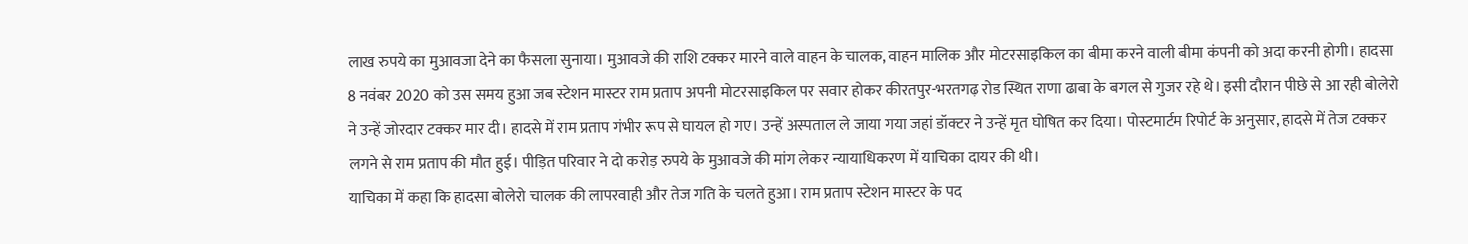लाख रुपये का मुआवजा देने का फैसला सुनाया। मुआवजे की राशि टक्कर मारने वाले वाहन के चालक, वाहन मालिक और मोटरसाइकिल का बीमा करने वाली बीमा कंपनी को अदा करनी होगी। हादसा 8 नवंबर 2020 को उस समय हुआ जब स्टेशन मास्टर राम प्रताप अपनी मोटरसाइकिल पर सवार होकर कीरतपुर-भरतगढ़ रोड स्थित राणा ढाबा के बगल से गुजर रहे थे। इसी दौरान पीछे से आ रही बोलेरो ने उन्हें जोरदार टक्कर मार दी। हादसे में राम प्रताप गंभीर रूप से घायल हो गए। उन्हें अस्पताल ले जाया गया जहां डॉक्टर ने उन्हें मृत घोषित कर दिया। पोस्टमार्टम रिपोर्ट के अनुसार, हादसे में तेज टक्कर लगने से राम प्रताप की मौत हुई। पीड़ित परिवार ने दो करोड़ रुपये के मुआवजे की मांग लेकर न्यायाधिकरण में याचिका दायर की थी।
याचिका में कहा कि हादसा बोलेरो चालक की लापरवाही और तेज गति के चलते हुआ। राम प्रताप स्टेशन मास्टर के पद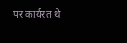पर कार्यरत थे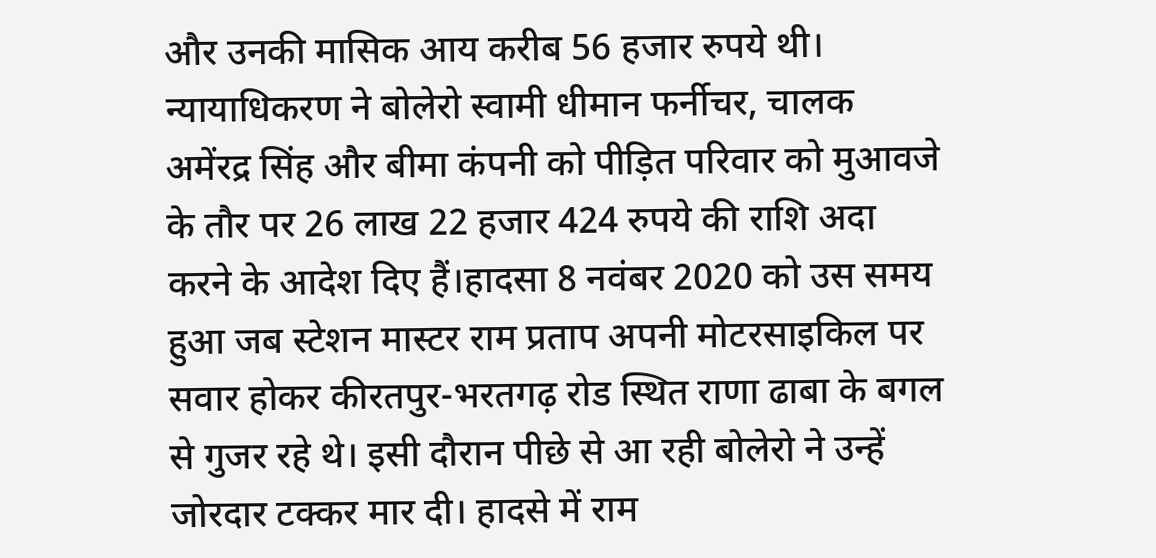और उनकी मासिक आय करीब 56 हजार रुपये थी। न्यायाधिकरण ने बोलेरो स्वामी धीमान फर्नीचर, चालक अमेंरद्र सिंह और बीमा कंपनी को पीड़ित परिवार को मुआवजे के तौर पर 26 लाख 22 हजार 424 रुपये की राशि अदा करने के आदेश दिए हैं।हादसा 8 नवंबर 2020 को उस समय हुआ जब स्टेशन मास्टर राम प्रताप अपनी मोटरसाइकिल पर सवार होकर कीरतपुर-भरतगढ़ रोड स्थित राणा ढाबा के बगल से गुजर रहे थे। इसी दौरान पीछे से आ रही बोलेरो ने उन्हें जोरदार टक्कर मार दी। हादसे में राम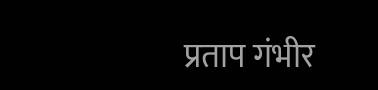प्रताप गंभीर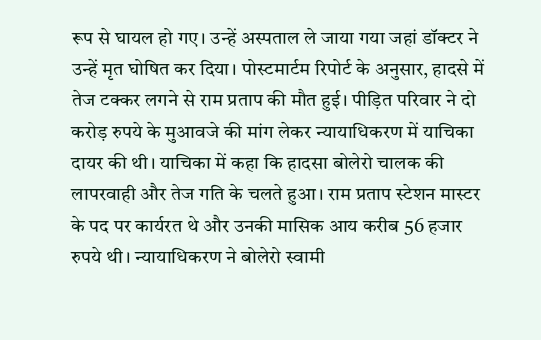रूप से घायल हो गए। उन्हें अस्पताल ले जाया गया जहां डॉक्टर ने उन्हें मृत घोषित कर दिया। पोस्टमार्टम रिपोर्ट के अनुसार, हादसे में तेज टक्कर लगने से राम प्रताप की मौत हुई। पीड़ित परिवार ने दो करोड़ रुपये के मुआवजे की मांग लेकर न्यायाधिकरण में याचिका दायर की थी। याचिका में कहा कि हादसा बोलेरो चालक की लापरवाही और तेज गति के चलते हुआ। राम प्रताप स्टेशन मास्टर के पद पर कार्यरत थे और उनकी मासिक आय करीब 56 हजार रुपये थी। न्यायाधिकरण ने बोलेरो स्वामी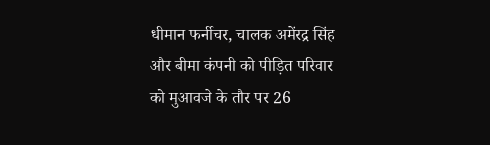धीमान फर्नीचर, चालक अमेंरद्र सिंह और बीमा कंपनी को पीड़ित परिवार को मुआवजे के तौर पर 26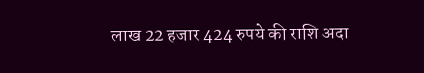लाख 22 हजार 424 रुपये की राशि अदा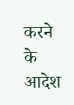करने के आदेश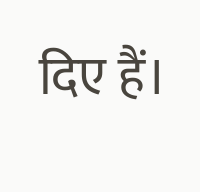दिए हैं।